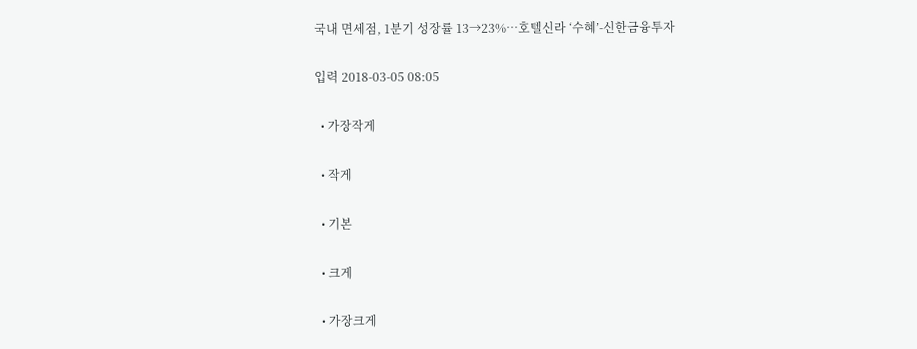국내 면세점, 1분기 성장률 13→23%…호텔신라 ‘수혜’-신한금융투자

입력 2018-03-05 08:05

  • 가장작게

  • 작게

  • 기본

  • 크게

  • 가장크게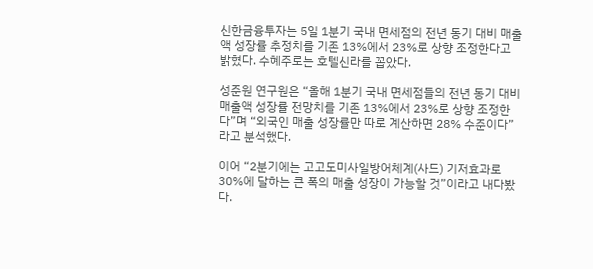신한금융투자는 5일 1분기 국내 면세점의 전년 동기 대비 매출액 성장률 추정치를 기존 13%에서 23%로 상향 조정한다고 밝혔다. 수혜주로는 호텔신라를 꼽았다.

성준원 연구원은 “올해 1분기 국내 면세점들의 전년 동기 대비 매출액 성장률 전망치를 기존 13%에서 23%로 상향 조정한다”며 “외국인 매출 성장률만 따로 계산하면 28% 수준이다”라고 분석했다.

이어 “2분기에는 고고도미사일방어체계(사드) 기저효과로 30%에 달하는 큰 폭의 매출 성장이 가능할 것”이라고 내다봤다.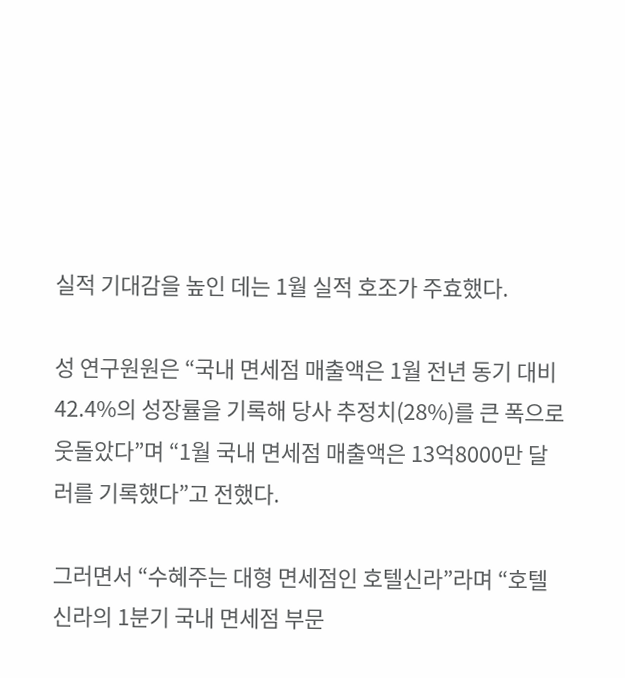실적 기대감을 높인 데는 1월 실적 호조가 주효했다.

성 연구원원은 “국내 면세점 매출액은 1월 전년 동기 대비 42.4%의 성장률을 기록해 당사 추정치(28%)를 큰 폭으로 웃돌았다”며 “1월 국내 면세점 매출액은 13억8000만 달러를 기록했다”고 전했다.

그러면서 “수혜주는 대형 면세점인 호텔신라”라며 “호텔신라의 1분기 국내 면세점 부문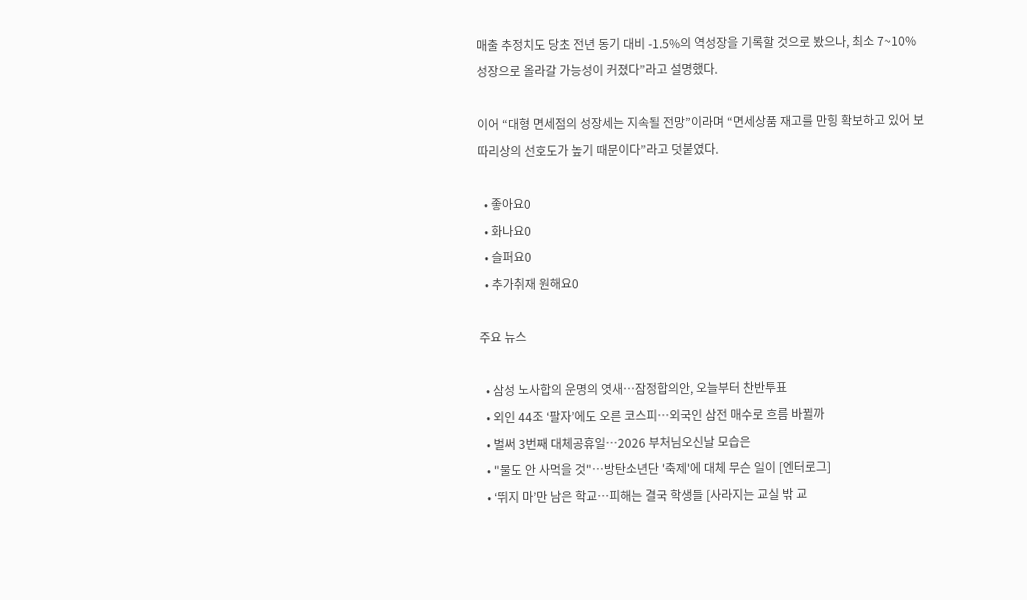매출 추정치도 당초 전년 동기 대비 -1.5%의 역성장을 기록할 것으로 봤으나, 최소 7~10% 성장으로 올라갈 가능성이 커졌다”라고 설명했다.

이어 “대형 면세점의 성장세는 지속될 전망”이라며 “면세상품 재고를 만힝 확보하고 있어 보따리상의 선호도가 높기 때문이다”라고 덧붙였다.

  • 좋아요0
  • 화나요0
  • 슬퍼요0
  • 추가취재 원해요0

주요 뉴스

  • 삼성 노사합의 운명의 엿새⋯잠정합의안, 오늘부터 찬반투표
  • 외인 44조 ‘팔자’에도 오른 코스피…외국인 삼전 매수로 흐름 바뀔까
  • 벌써 3번째 대체공휴일…2026 부처님오신날 모습은
  • "물도 안 사먹을 것"⋯방탄소년단 '축제'에 대체 무슨 일이 [엔터로그]
  • ‘뛰지 마’만 남은 학교…피해는 결국 학생들 [사라지는 교실 밖 교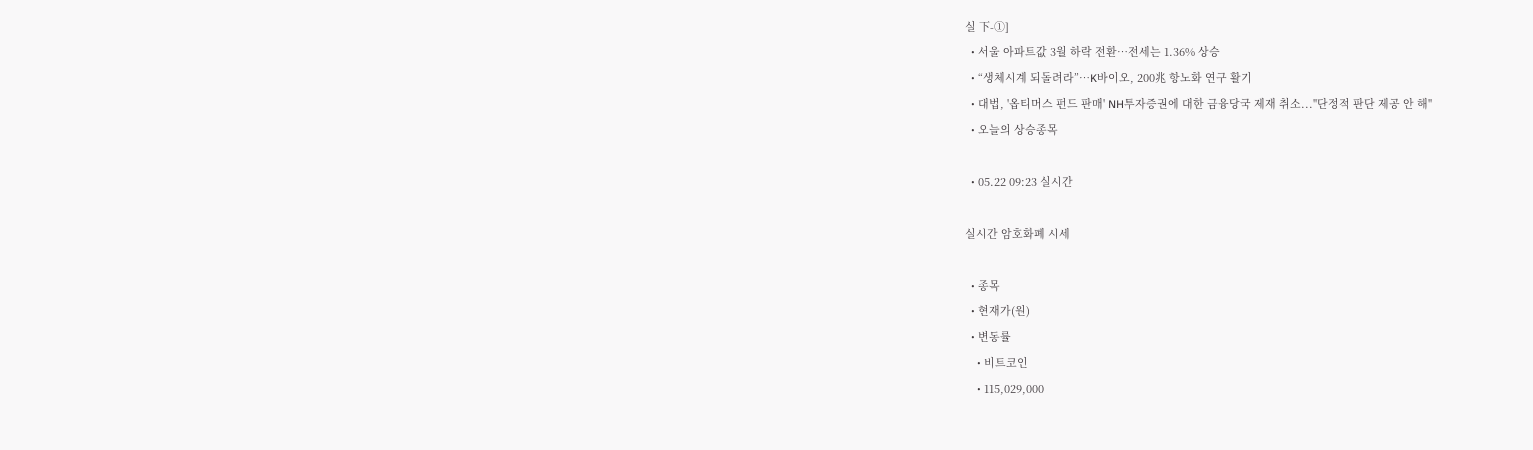실 下-①]
  • 서울 아파트값 3월 하락 전환⋯전세는 1.36% 상승
  • “생체시계 되돌려라”…K바이오, 200兆 항노화 연구 활기
  • 대법, '옵티머스 펀드 판매' NH투자증권에 대한 금융당국 제재 취소..."단정적 판단 제공 안 해"
  • 오늘의 상승종목

  • 05.22 09:23 실시간

실시간 암호화폐 시세

  • 종목
  • 현재가(원)
  • 변동률
    • 비트코인
    • 115,029,000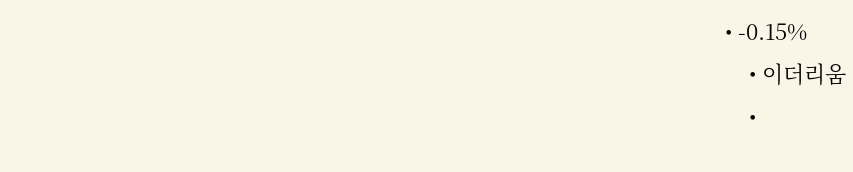• -0.15%
    • 이더리움
    •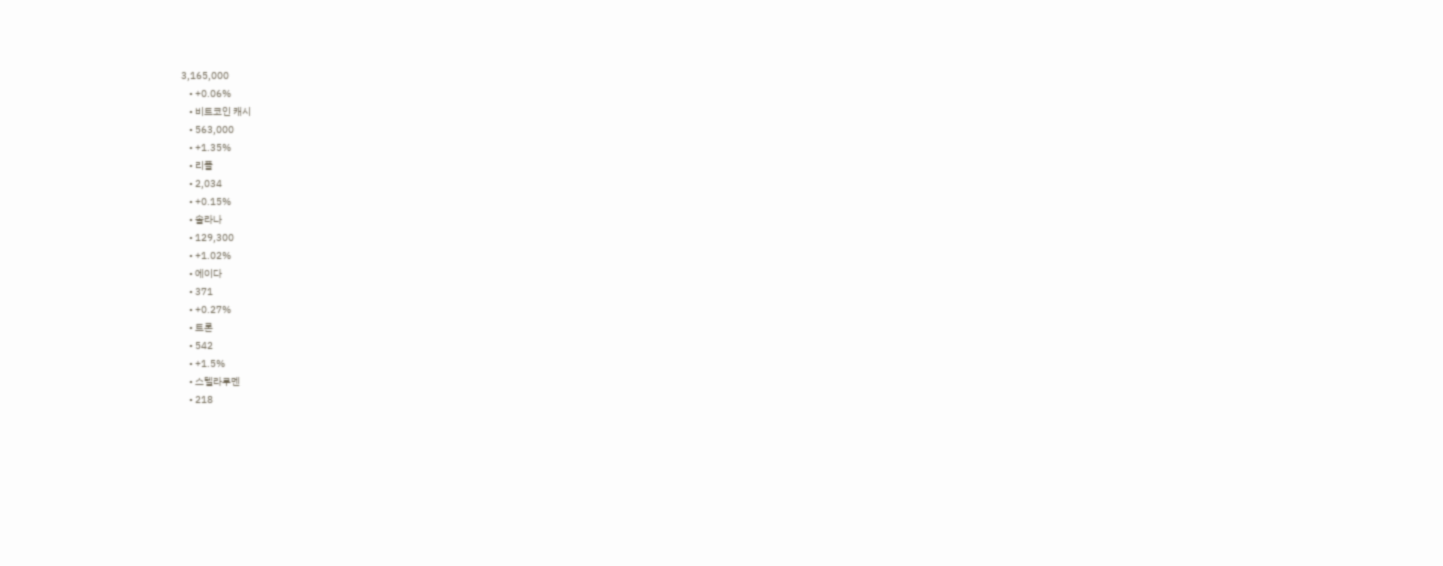3,165,000
    • +0.06%
    • 비트코인 캐시
    • 563,000
    • +1.35%
    • 리플
    • 2,034
    • +0.15%
    • 솔라나
    • 129,300
    • +1.02%
    • 에이다
    • 371
    • +0.27%
    • 트론
    • 542
    • +1.5%
    • 스텔라루멘
    • 218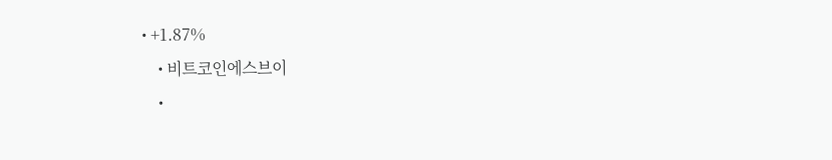• +1.87%
    • 비트코인에스브이
    •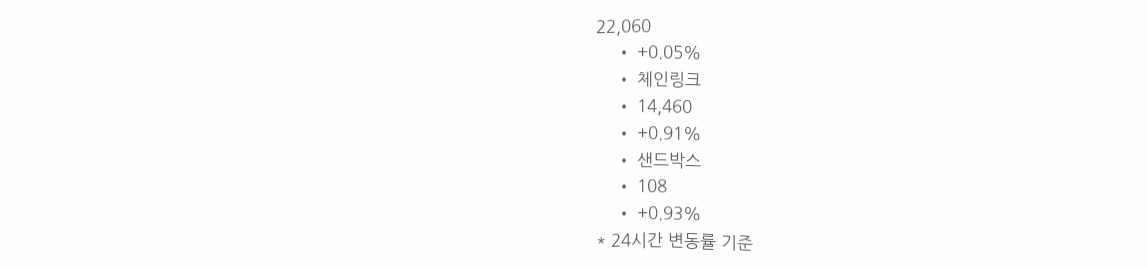22,060
    • +0.05%
    • 체인링크
    • 14,460
    • +0.91%
    • 샌드박스
    • 108
    • +0.93%
* 24시간 변동률 기준